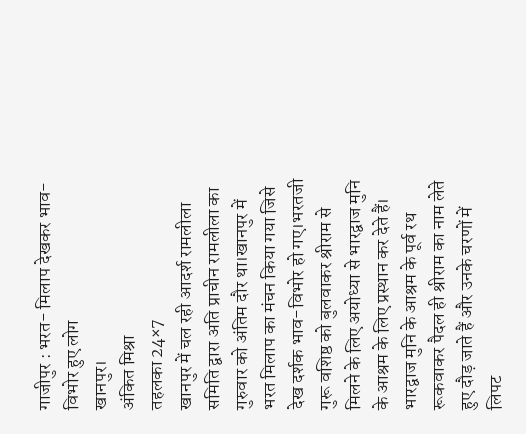गाजीपुर : भरत- मिलाप देखकर भाव-विभोर हुए लोग
खानपुर।
अंकित मिश्रा
तहलका 24×7
खानपुर में चल रही आदर्श रामलीला समिति द्वारा अति प्राचीन रामलीला का गुरुवार को अंतिम दौर था।खानपुर में भरत मिलाप का मंचन किया गया जिसे देख दर्शक भाव-विभोर हो गए।भरतजी गुरू वशिष्ठ को बुलवाकर श्रीराम से मिलने के लिए अयोध्या से भारद्वाज मुनि के आश्रम के लिए प्रस्थान कर देते हैं। भारद्वाज मुनि के आश्रम के पूर्व रथ रूकवाकर पैदल ही श्रीराम का नाम लेते हुए दौड़ जाते हैं और उनके चरणों में लिपट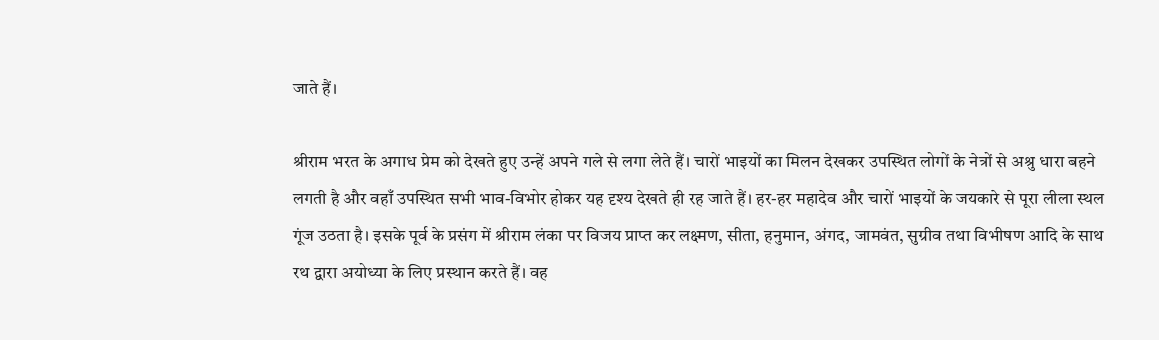जाते हैं।

श्रीराम भरत के अगाध प्रेम को देखते हुए उन्हें अपने गले से लगा लेते हैं। चारों भाइयों का मिलन देखकर उपस्थित लोगों के नेत्रों से अश्रु धारा बहने लगती है और वहाँ उपस्थित सभी भाव-विभोर होकर यह दृश्य देखते ही रह जाते हैं। हर-हर महादेव और चारों भाइयों के जयकारे से पूरा लीला स्थल गूंज उठता है। इसके पूर्व के प्रसंग में श्रीराम लंका पर विजय प्राप्त कर लक्ष्मण, सीता, हनुमान, अंगद, जामवंत, सुग्रीव तथा विभीषण आदि के साथ रथ द्वारा अयोध्या के लिए प्रस्थान करते हैं। वह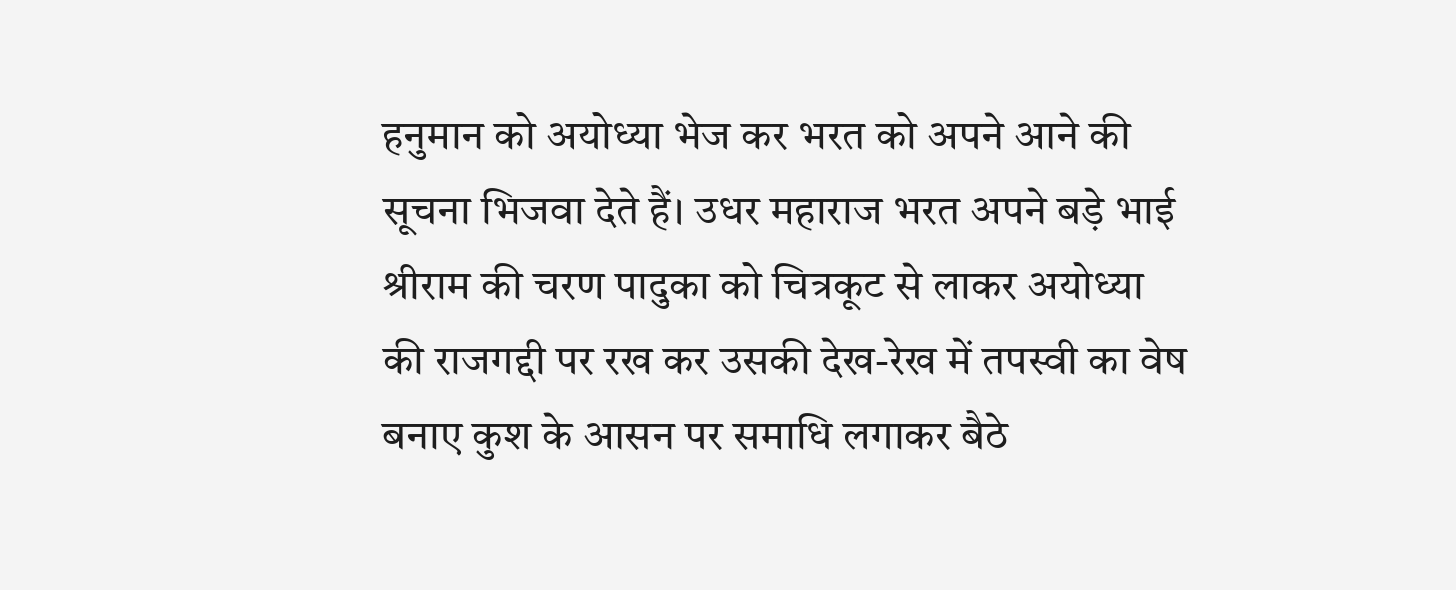हनुमान को अयोध्या भेज कर भरत को अपने आने की सूचना भिजवा देते हैं। उधर महाराज भरत अपने बड़े भाई श्रीराम की चरण पादुका को चित्रकूट से लाकर अयोध्या की राजगद्दी पर रख कर उसकी देख-रेख में तपस्वी का वेष बनाए कुश के आसन पर समाधि लगाकर बैठे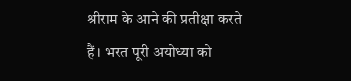श्रीराम के आने की प्रतीक्षा करते हैं। भरत पूरी अयोध्या को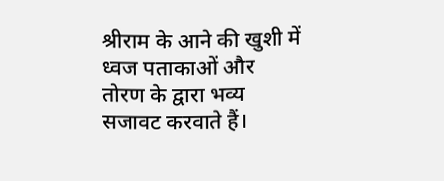श्रीराम के आने की खुशी में ध्वज पताकाओं और तोरण के द्वारा भव्य सजावट करवाते हैं।